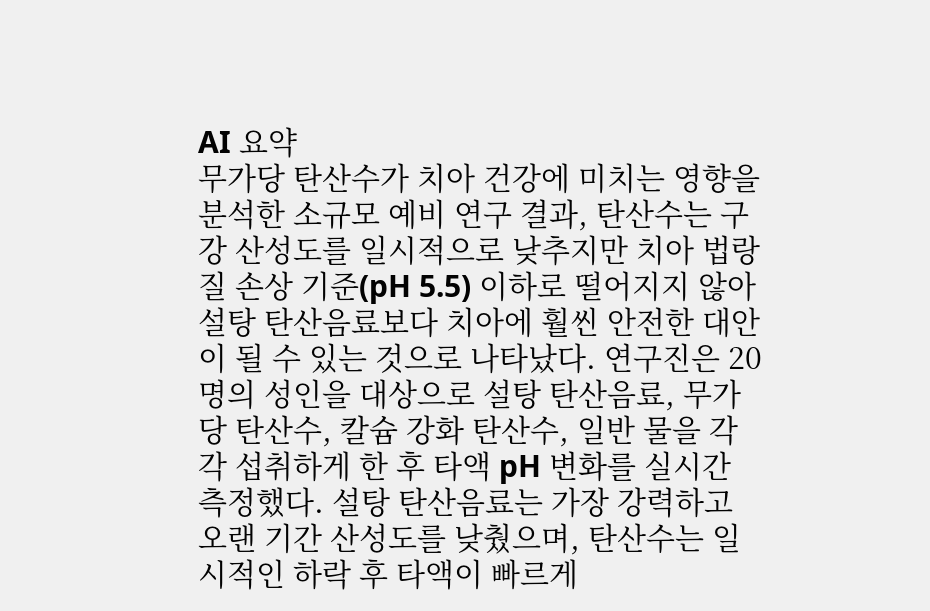AI 요약
무가당 탄산수가 치아 건강에 미치는 영향을 분석한 소규모 예비 연구 결과, 탄산수는 구강 산성도를 일시적으로 낮추지만 치아 법랑질 손상 기준(pH 5.5) 이하로 떨어지지 않아 설탕 탄산음료보다 치아에 훨씬 안전한 대안이 될 수 있는 것으로 나타났다. 연구진은 20명의 성인을 대상으로 설탕 탄산음료, 무가당 탄산수, 칼슘 강화 탄산수, 일반 물을 각각 섭취하게 한 후 타액 pH 변화를 실시간 측정했다. 설탕 탄산음료는 가장 강력하고 오랜 기간 산성도를 낮췄으며, 탄산수는 일시적인 하락 후 타액이 빠르게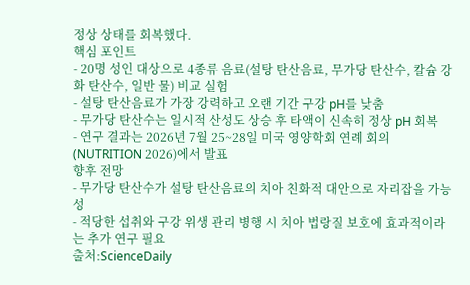정상 상태를 회복했다.
핵심 포인트
- 20명 성인 대상으로 4종류 음료(설탕 탄산음료, 무가당 탄산수, 칼슘 강화 탄산수, 일반 물) 비교 실험
- 설탕 탄산음료가 가장 강력하고 오랜 기간 구강 pH를 낮춤
- 무가당 탄산수는 일시적 산성도 상승 후 타액이 신속히 정상 pH 회복
- 연구 결과는 2026년 7월 25~28일 미국 영양학회 연례 회의(NUTRITION 2026)에서 발표
향후 전망
- 무가당 탄산수가 설탕 탄산음료의 치아 친화적 대안으로 자리잡을 가능성
- 적당한 섭취와 구강 위생 관리 병행 시 치아 법랑질 보호에 효과적이라는 추가 연구 필요
출처:ScienceDaily